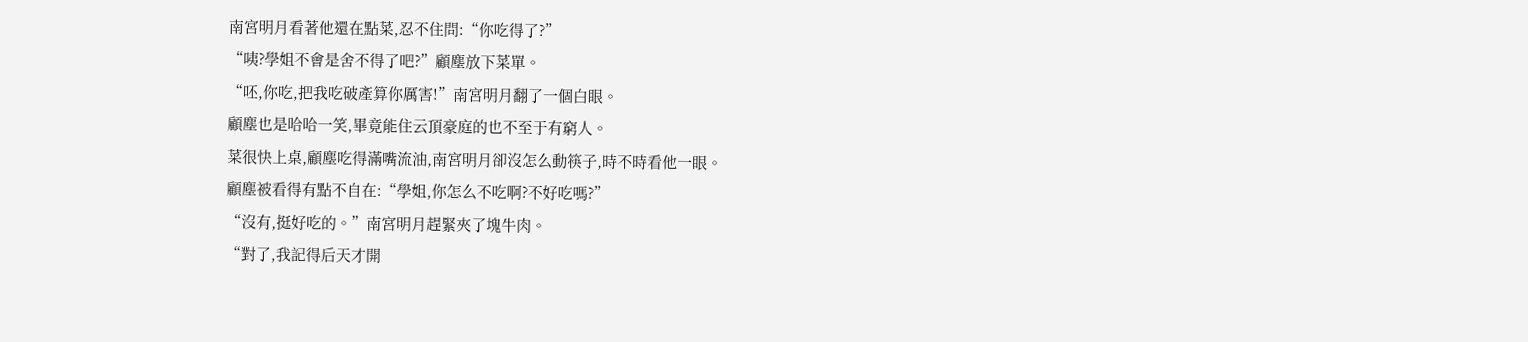南宮明月看著他還在點菜,忍不住問:“你吃得了?”
“咦?學姐不會是舍不得了吧?”顧塵放下菜單。
“呸,你吃,把我吃破產算你厲害!”南宮明月翻了一個白眼。
顧塵也是哈哈一笑,畢竟能住云頂豪庭的也不至于有窮人。
菜很快上桌,顧塵吃得滿嘴流油,南宮明月卻沒怎么動筷子,時不時看他一眼。
顧塵被看得有點不自在:“學姐,你怎么不吃啊?不好吃嗎?”
“沒有,挺好吃的。”南宮明月趕緊夾了塊牛肉。
“對了,我記得后天才開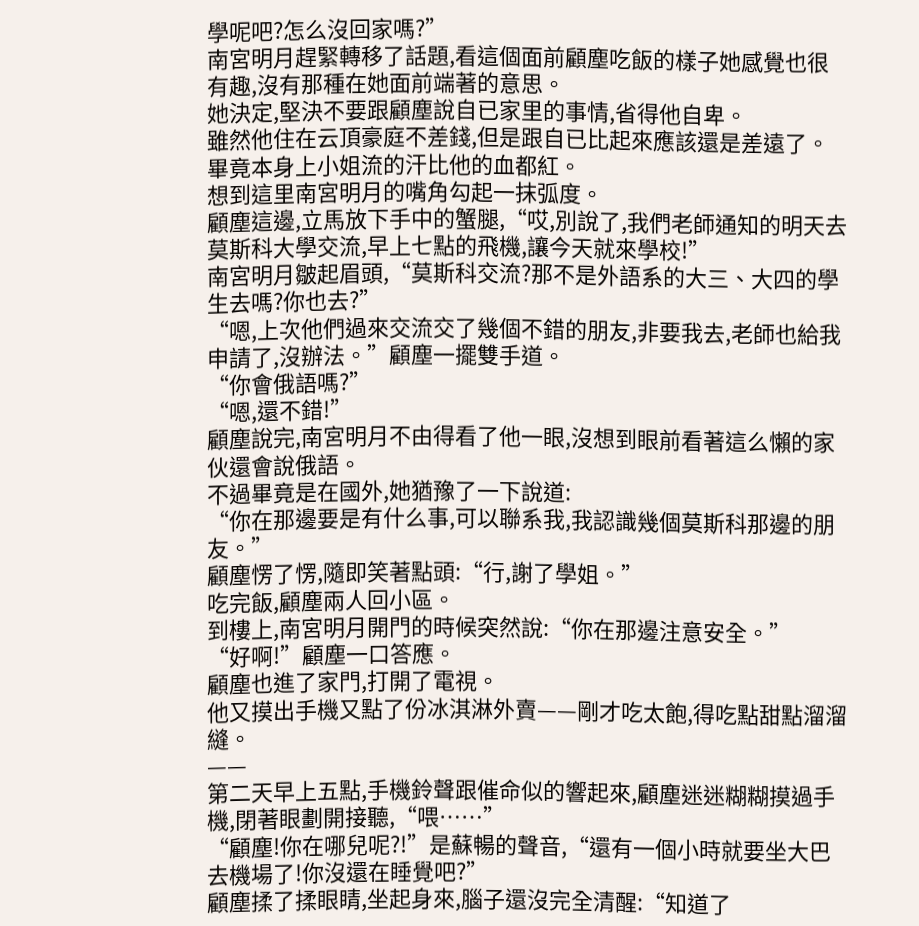學呢吧?怎么沒回家嗎?”
南宮明月趕緊轉移了話題,看這個面前顧塵吃飯的樣子她感覺也很有趣,沒有那種在她面前端著的意思。
她決定,堅決不要跟顧塵說自已家里的事情,省得他自卑。
雖然他住在云頂豪庭不差錢,但是跟自已比起來應該還是差遠了。
畢竟本身上小姐流的汗比他的血都紅。
想到這里南宮明月的嘴角勾起一抹弧度。
顧塵這邊,立馬放下手中的蟹腿,“哎,別說了,我們老師通知的明天去莫斯科大學交流,早上七點的飛機,讓今天就來學校!”
南宮明月皺起眉頭,“莫斯科交流?那不是外語系的大三、大四的學生去嗎?你也去?”
“嗯,上次他們過來交流交了幾個不錯的朋友,非要我去,老師也給我申請了,沒辦法。”顧塵一擺雙手道。
“你會俄語嗎?”
“嗯,還不錯!”
顧塵說完,南宮明月不由得看了他一眼,沒想到眼前看著這么懶的家伙還會說俄語。
不過畢竟是在國外,她猶豫了一下說道:
“你在那邊要是有什么事,可以聯系我,我認識幾個莫斯科那邊的朋友。”
顧塵愣了愣,隨即笑著點頭:“行,謝了學姐。”
吃完飯,顧塵兩人回小區。
到樓上,南宮明月開門的時候突然說:“你在那邊注意安全。”
“好啊!”顧塵一口答應。
顧塵也進了家門,打開了電視。
他又摸出手機又點了份冰淇淋外賣——剛才吃太飽,得吃點甜點溜溜縫。
——
第二天早上五點,手機鈴聲跟催命似的響起來,顧塵迷迷糊糊摸過手機,閉著眼劃開接聽,“喂……”
“顧塵!你在哪兒呢?!”是蘇暢的聲音,“還有一個小時就要坐大巴去機場了!你沒還在睡覺吧?”
顧塵揉了揉眼睛,坐起身來,腦子還沒完全清醒:“知道了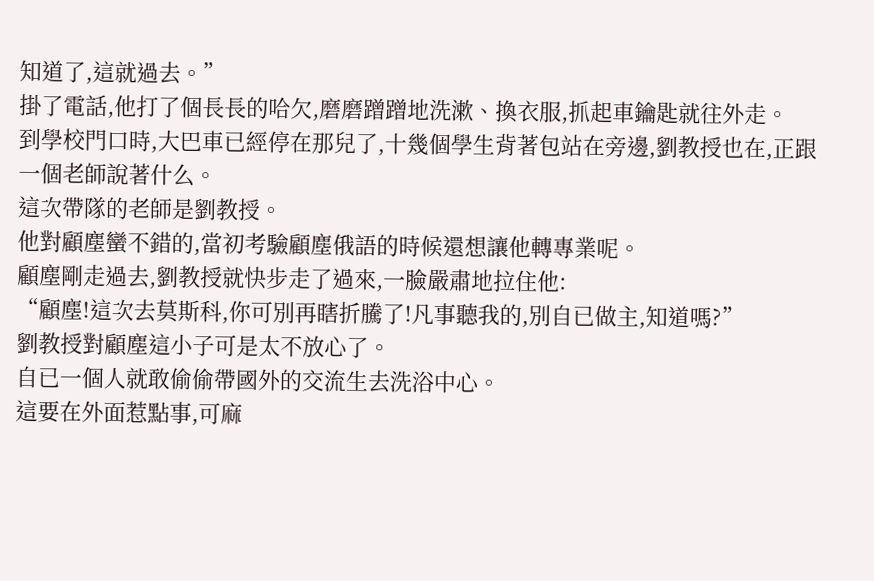知道了,這就過去。”
掛了電話,他打了個長長的哈欠,磨磨蹭蹭地洗漱、換衣服,抓起車鑰匙就往外走。
到學校門口時,大巴車已經停在那兒了,十幾個學生背著包站在旁邊,劉教授也在,正跟一個老師說著什么。
這次帶隊的老師是劉教授。
他對顧塵蠻不錯的,當初考驗顧塵俄語的時候還想讓他轉專業呢。
顧塵剛走過去,劉教授就快步走了過來,一臉嚴肅地拉住他:
“顧塵!這次去莫斯科,你可別再瞎折騰了!凡事聽我的,別自已做主,知道嗎?”
劉教授對顧塵這小子可是太不放心了。
自已一個人就敢偷偷帶國外的交流生去洗浴中心。
這要在外面惹點事,可麻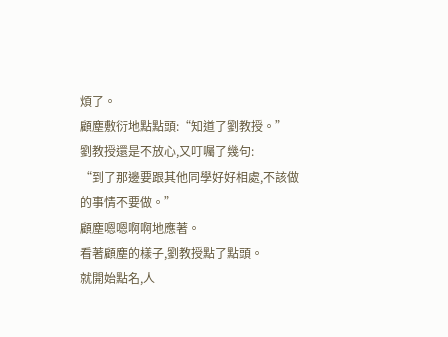煩了。
顧塵敷衍地點點頭:“知道了劉教授。”
劉教授還是不放心,又叮囑了幾句:
“到了那邊要跟其他同學好好相處,不該做的事情不要做。”
顧塵嗯嗯啊啊地應著。
看著顧塵的樣子,劉教授點了點頭。
就開始點名,人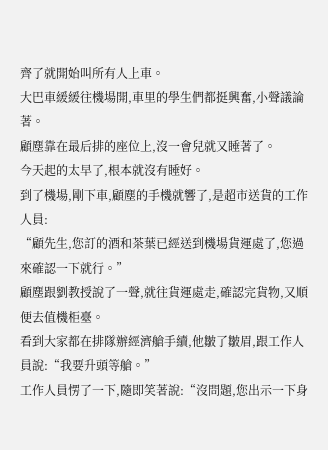齊了就開始叫所有人上車。
大巴車緩緩往機場開,車里的學生們都挺興奮,小聲議論著。
顧塵靠在最后排的座位上,沒一會兒就又睡著了。
今天起的太早了,根本就沒有睡好。
到了機場,剛下車,顧塵的手機就響了,是超市送貨的工作人員:
“顧先生,您訂的酒和茶葉已經送到機場貨運處了,您過來確認一下就行。”
顧塵跟劉教授說了一聲,就往貨運處走,確認完貨物,又順便去值機柜臺。
看到大家都在排隊辦經濟艙手續,他皺了皺眉,跟工作人員說:“我要升頭等艙。”
工作人員愣了一下,隨即笑著說:“沒問題,您出示一下身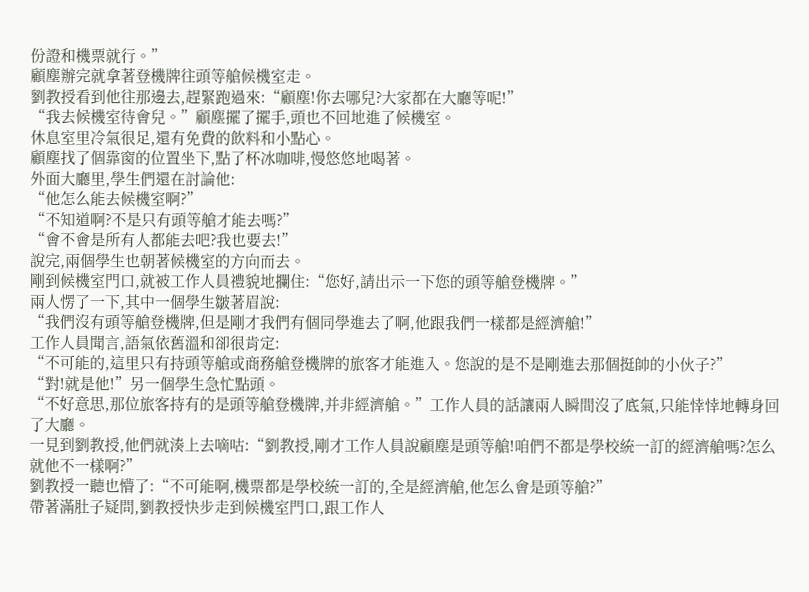份證和機票就行。”
顧塵辦完就拿著登機牌往頭等艙候機室走。
劉教授看到他往那邊去,趕緊跑過來:“顧塵!你去哪兒?大家都在大廳等呢!”
“我去候機室待會兒。”顧塵擺了擺手,頭也不回地進了候機室。
休息室里冷氣很足,還有免費的飲料和小點心。
顧塵找了個靠窗的位置坐下,點了杯冰咖啡,慢悠悠地喝著。
外面大廳里,學生們還在討論他:
“他怎么能去候機室啊?”
“不知道啊?不是只有頭等艙才能去嗎?”
“會不會是所有人都能去吧?我也要去!”
說完,兩個學生也朝著候機室的方向而去。
剛到候機室門口,就被工作人員禮貌地攔住:“您好,請出示一下您的頭等艙登機牌。”
兩人愣了一下,其中一個學生皺著眉說:
“我們沒有頭等艙登機牌,但是剛才我們有個同學進去了啊,他跟我們一樣都是經濟艙!”
工作人員聞言,語氣依舊溫和卻很肯定:
“不可能的,這里只有持頭等艙或商務艙登機牌的旅客才能進入。您說的是不是剛進去那個挺帥的小伙子?”
“對!就是他!”另一個學生急忙點頭。
“不好意思,那位旅客持有的是頭等艙登機牌,并非經濟艙。”工作人員的話讓兩人瞬間沒了底氣,只能悻悻地轉身回了大廳。
一見到劉教授,他們就湊上去嘀咕:“劉教授,剛才工作人員說顧塵是頭等艙!咱們不都是學校統一訂的經濟艙嗎?怎么就他不一樣啊?”
劉教授一聽也懵了:“不可能啊,機票都是學校統一訂的,全是經濟艙,他怎么會是頭等艙?”
帶著滿肚子疑問,劉教授快步走到候機室門口,跟工作人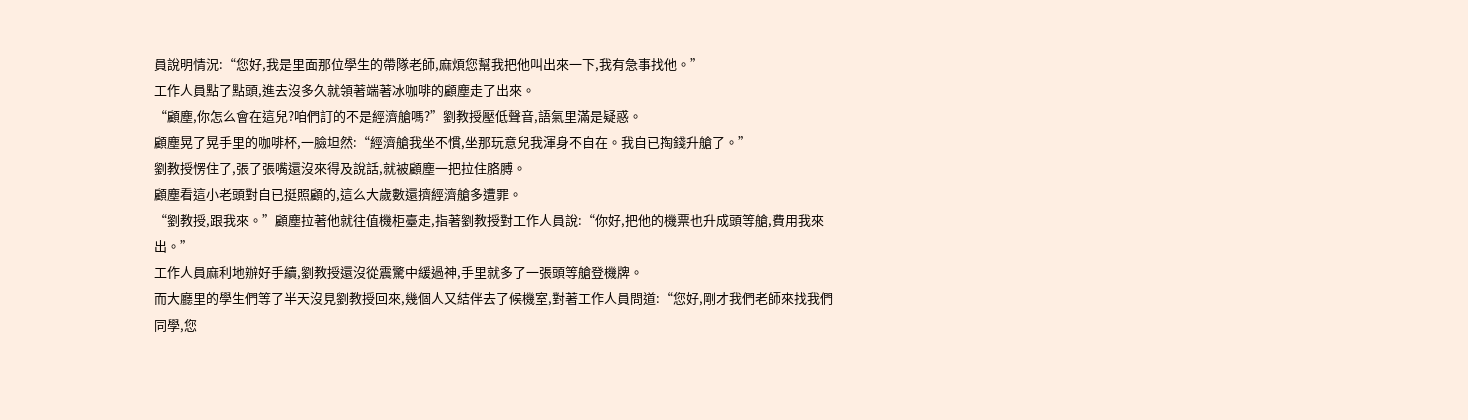員說明情況:“您好,我是里面那位學生的帶隊老師,麻煩您幫我把他叫出來一下,我有急事找他。”
工作人員點了點頭,進去沒多久就領著端著冰咖啡的顧塵走了出來。
“顧塵,你怎么會在這兒?咱們訂的不是經濟艙嗎?”劉教授壓低聲音,語氣里滿是疑惑。
顧塵晃了晃手里的咖啡杯,一臉坦然:“經濟艙我坐不慣,坐那玩意兒我渾身不自在。我自已掏錢升艙了。”
劉教授愣住了,張了張嘴還沒來得及說話,就被顧塵一把拉住胳膊。
顧塵看這小老頭對自已挺照顧的,這么大歲數還擠經濟艙多遭罪。
“劉教授,跟我來。”顧塵拉著他就往值機柜臺走,指著劉教授對工作人員說:“你好,把他的機票也升成頭等艙,費用我來出。”
工作人員麻利地辦好手續,劉教授還沒從震驚中緩過神,手里就多了一張頭等艙登機牌。
而大廳里的學生們等了半天沒見劉教授回來,幾個人又結伴去了候機室,對著工作人員問道:“您好,剛才我們老師來找我們同學,您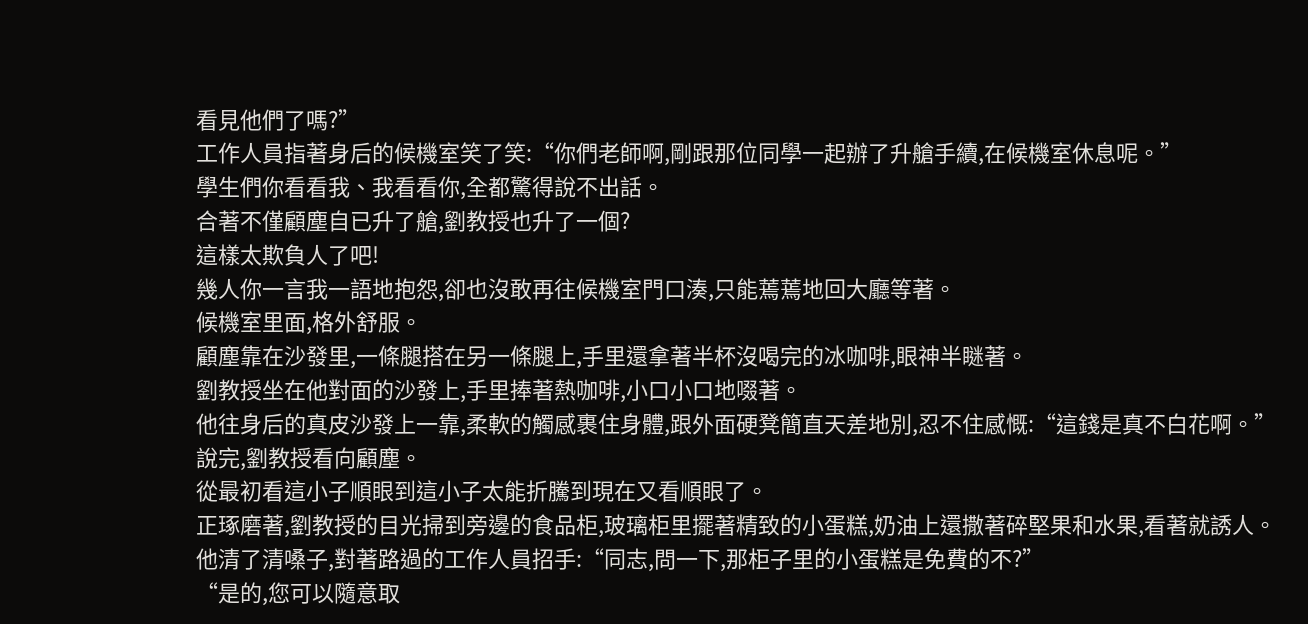看見他們了嗎?”
工作人員指著身后的候機室笑了笑:“你們老師啊,剛跟那位同學一起辦了升艙手續,在候機室休息呢。”
學生們你看看我、我看看你,全都驚得說不出話。
合著不僅顧塵自已升了艙,劉教授也升了一個?
這樣太欺負人了吧!
幾人你一言我一語地抱怨,卻也沒敢再往候機室門口湊,只能蔫蔫地回大廳等著。
候機室里面,格外舒服。
顧塵靠在沙發里,一條腿搭在另一條腿上,手里還拿著半杯沒喝完的冰咖啡,眼神半瞇著。
劉教授坐在他對面的沙發上,手里捧著熱咖啡,小口小口地啜著。
他往身后的真皮沙發上一靠,柔軟的觸感裹住身體,跟外面硬凳簡直天差地別,忍不住感慨:“這錢是真不白花啊。”
說完,劉教授看向顧塵。
從最初看這小子順眼到這小子太能折騰到現在又看順眼了。
正琢磨著,劉教授的目光掃到旁邊的食品柜,玻璃柜里擺著精致的小蛋糕,奶油上還撒著碎堅果和水果,看著就誘人。
他清了清嗓子,對著路過的工作人員招手:“同志,問一下,那柜子里的小蛋糕是免費的不?”
“是的,您可以隨意取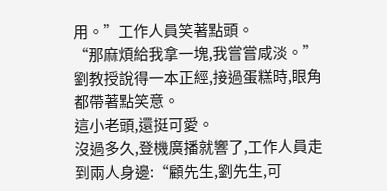用。”工作人員笑著點頭。
“那麻煩給我拿一塊,我嘗嘗咸淡。”劉教授說得一本正經,接過蛋糕時,眼角都帶著點笑意。
這小老頭,還挺可愛。
沒過多久,登機廣播就響了,工作人員走到兩人身邊:“顧先生,劉先生,可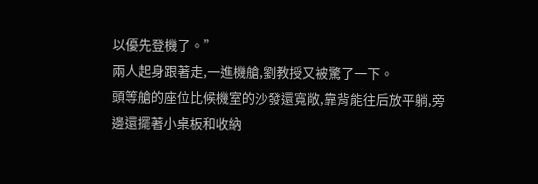以優先登機了。”
兩人起身跟著走,一進機艙,劉教授又被驚了一下。
頭等艙的座位比候機室的沙發還寬敞,靠背能往后放平躺,旁邊還擺著小桌板和收納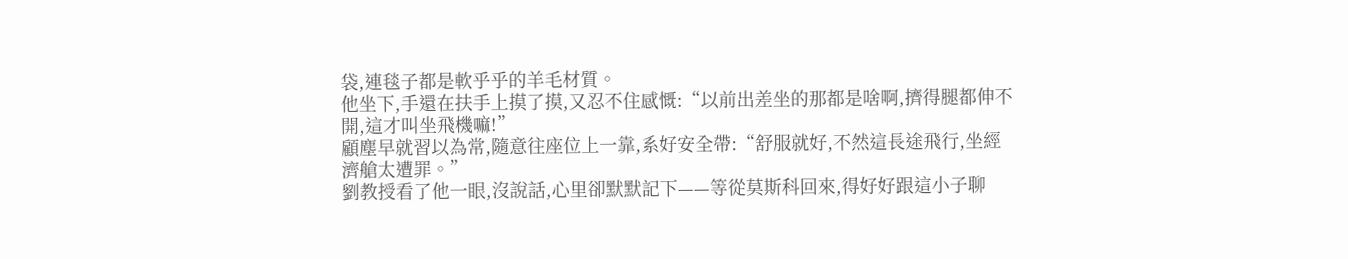袋,連毯子都是軟乎乎的羊毛材質。
他坐下,手還在扶手上摸了摸,又忍不住感慨:“以前出差坐的那都是啥啊,擠得腿都伸不開,這才叫坐飛機嘛!”
顧塵早就習以為常,隨意往座位上一靠,系好安全帶:“舒服就好,不然這長途飛行,坐經濟艙太遭罪。”
劉教授看了他一眼,沒說話,心里卻默默記下——等從莫斯科回來,得好好跟這小子聊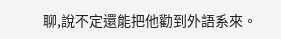聊,說不定還能把他勸到外語系來。